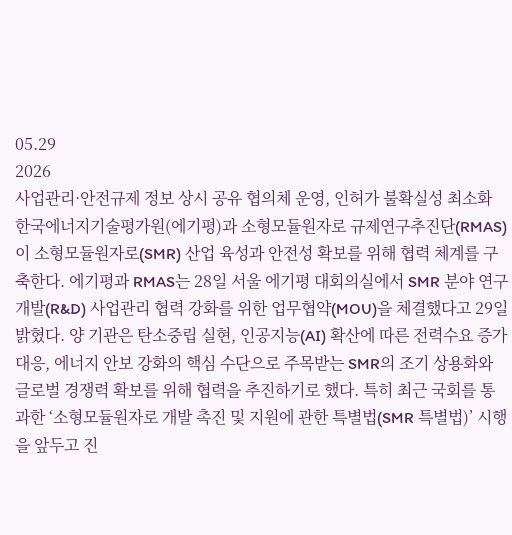05.29
2026
사업관리·안전규제 정보 상시 공유 협의체 운영, 인허가 불확실성 최소화 한국에너지기술평가원(에기평)과 소형모듈원자로 규제연구추진단(RMAS)이 소형모듈원자로(SMR) 산업 육성과 안전성 확보를 위해 협력 체계를 구축한다. 에기평과 RMAS는 28일 서울 에기평 대회의실에서 SMR 분야 연구개발(R&D) 사업관리 협력 강화를 위한 업무협약(MOU)을 체결했다고 29일 밝혔다. 양 기관은 탄소중립 실현, 인공지능(AI) 확산에 따른 전력수요 증가 대응, 에너지 안보 강화의 핵심 수단으로 주목받는 SMR의 조기 상용화와 글로벌 경쟁력 확보를 위해 협력을 추진하기로 했다. 특히 최근 국회를 통과한 ‘소형모듈원자로 개발 촉진 및 지원에 관한 특별법(SMR 특별법)’ 시행을 앞두고 진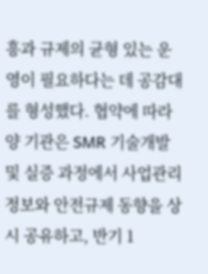흥과 규제의 균형 있는 운영이 필요하다는 데 공감대를 형성했다. 협약에 따라 양 기관은 SMR 기술개발 및 실증 과정에서 사업관리 정보와 안전규제 동향을 상시 공유하고, 반기 1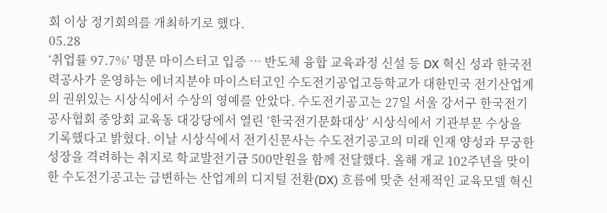회 이상 정기회의를 개최하기로 했다.
05.28
‘취업률 97.7%’ 명문 마이스터고 입증 … 반도체 융합 교육과정 신설 등 DX 혁신 성과 한국전력공사가 운영하는 에너지분야 마이스터고인 수도전기공업고등학교가 대한민국 전기산업계의 권위있는 시상식에서 수상의 영예를 안았다. 수도전기공고는 27일 서울 강서구 한국전기공사협회 중앙회 교육동 대강당에서 열린 ‘한국전기문화대상’ 시상식에서 기관부문 수상을 기록했다고 밝혔다. 이날 시상식에서 전기신문사는 수도전기공고의 미래 인재 양성과 무궁한 성장을 격려하는 취지로 학교발전기금 500만원을 함께 전달했다. 올해 개교 102주년을 맞이한 수도전기공고는 급변하는 산업계의 디지털 전환(DX) 흐름에 맞춘 선제적인 교육모델 혁신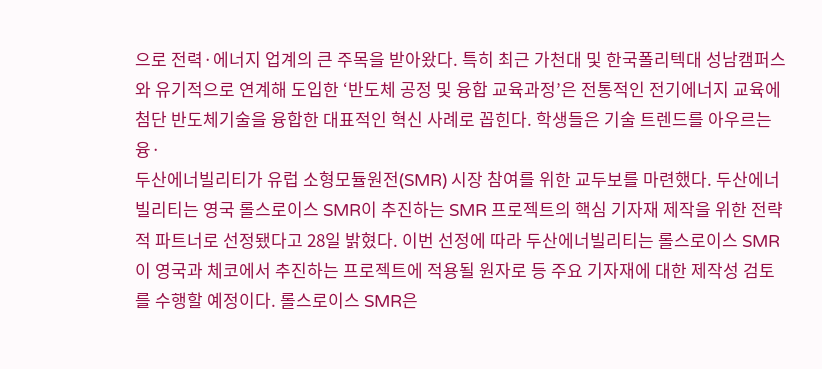으로 전력·에너지 업계의 큰 주목을 받아왔다. 특히 최근 가천대 및 한국폴리텍대 성남캠퍼스와 유기적으로 연계해 도입한 ‘반도체 공정 및 융합 교육과정’은 전통적인 전기에너지 교육에 첨단 반도체기술을 융합한 대표적인 혁신 사례로 꼽힌다. 학생들은 기술 트렌드를 아우르는 융·
두산에너빌리티가 유럽 소형모듈원전(SMR) 시장 참여를 위한 교두보를 마련했다. 두산에너빌리티는 영국 롤스로이스 SMR이 추진하는 SMR 프로젝트의 핵심 기자재 제작을 위한 전략적 파트너로 선정됐다고 28일 밝혔다. 이번 선정에 따라 두산에너빌리티는 롤스로이스 SMR이 영국과 체코에서 추진하는 프로젝트에 적용될 원자로 등 주요 기자재에 대한 제작성 검토를 수행할 예정이다. 롤스로이스 SMR은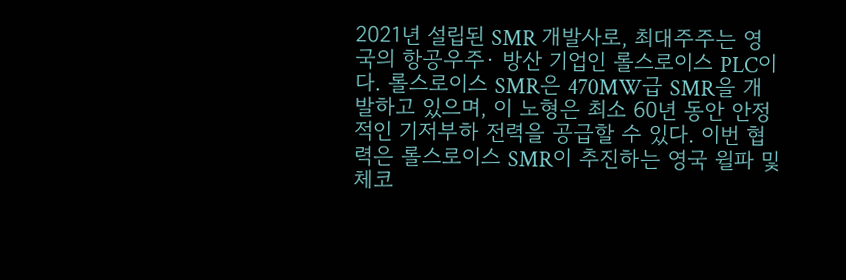2021년 설립된 SMR 개발사로, 최대주주는 영국의 항공우주· 방산 기업인 롤스로이스 PLC이다. 롤스로이스 SMR은 470MW급 SMR을 개발하고 있으며, 이 노형은 최소 60년 동안 안정적인 기저부하 전력을 공급할 수 있다. 이번 협력은 롤스로이스 SMR이 추진하는 영국 윌파 및 체코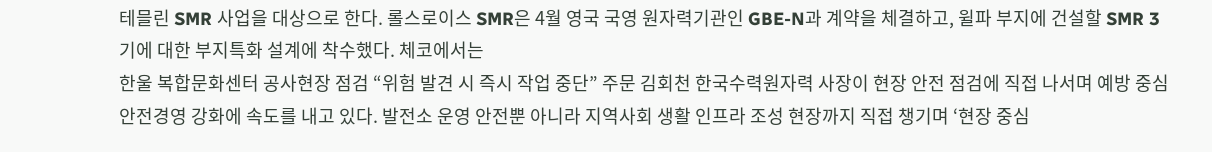테믈린 SMR 사업을 대상으로 한다. 롤스로이스 SMR은 4월 영국 국영 원자력기관인 GBE-N과 계약을 체결하고, 윌파 부지에 건설할 SMR 3기에 대한 부지특화 설계에 착수했다. 체코에서는
한울 복합문화센터 공사현장 점검 “위험 발견 시 즉시 작업 중단” 주문 김회천 한국수력원자력 사장이 현장 안전 점검에 직접 나서며 예방 중심 안전경영 강화에 속도를 내고 있다. 발전소 운영 안전뿐 아니라 지역사회 생활 인프라 조성 현장까지 직접 챙기며 ‘현장 중심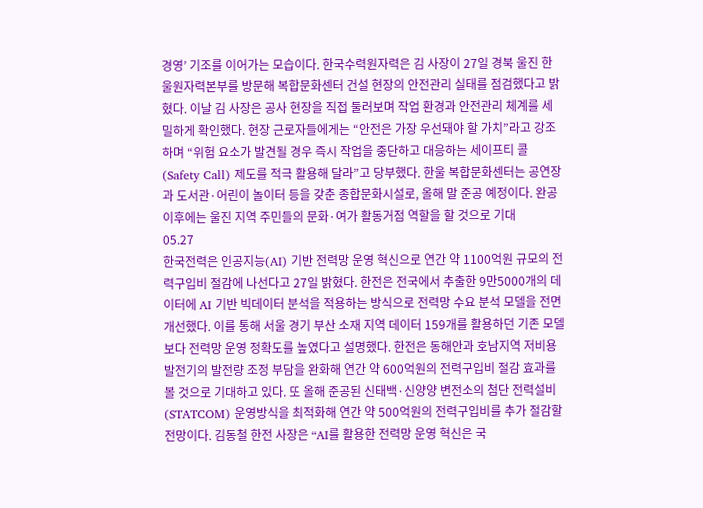경영’ 기조를 이어가는 모습이다. 한국수력원자력은 김 사장이 27일 경북 울진 한울원자력본부를 방문해 복합문화센터 건설 현장의 안전관리 실태를 점검했다고 밝혔다. 이날 김 사장은 공사 현장을 직접 둘러보며 작업 환경과 안전관리 체계를 세밀하게 확인했다. 현장 근로자들에게는 “안전은 가장 우선돼야 할 가치”라고 강조하며 “위험 요소가 발견될 경우 즉시 작업을 중단하고 대응하는 세이프티 콜(Safety Call) 제도를 적극 활용해 달라”고 당부했다. 한울 복합문화센터는 공연장과 도서관·어린이 놀이터 등을 갖춘 종합문화시설로, 올해 말 준공 예정이다. 완공 이후에는 울진 지역 주민들의 문화·여가 활동거점 역할을 할 것으로 기대
05.27
한국전력은 인공지능(AI) 기반 전력망 운영 혁신으로 연간 약 1100억원 규모의 전력구입비 절감에 나선다고 27일 밝혔다. 한전은 전국에서 추출한 9만5000개의 데이터에 AI 기반 빅데이터 분석을 적용하는 방식으로 전력망 수요 분석 모델을 전면 개선했다. 이를 통해 서울 경기 부산 소재 지역 데이터 159개를 활용하던 기존 모델보다 전력망 운영 정확도를 높였다고 설명했다. 한전은 동해안과 호남지역 저비용 발전기의 발전량 조정 부담을 완화해 연간 약 600억원의 전력구입비 절감 효과를 볼 것으로 기대하고 있다. 또 올해 준공된 신태백·신양양 변전소의 첨단 전력설비(STATCOM) 운영방식을 최적화해 연간 약 500억원의 전력구입비를 추가 절감할 전망이다. 김동철 한전 사장은 “AI를 활용한 전력망 운영 혁신은 국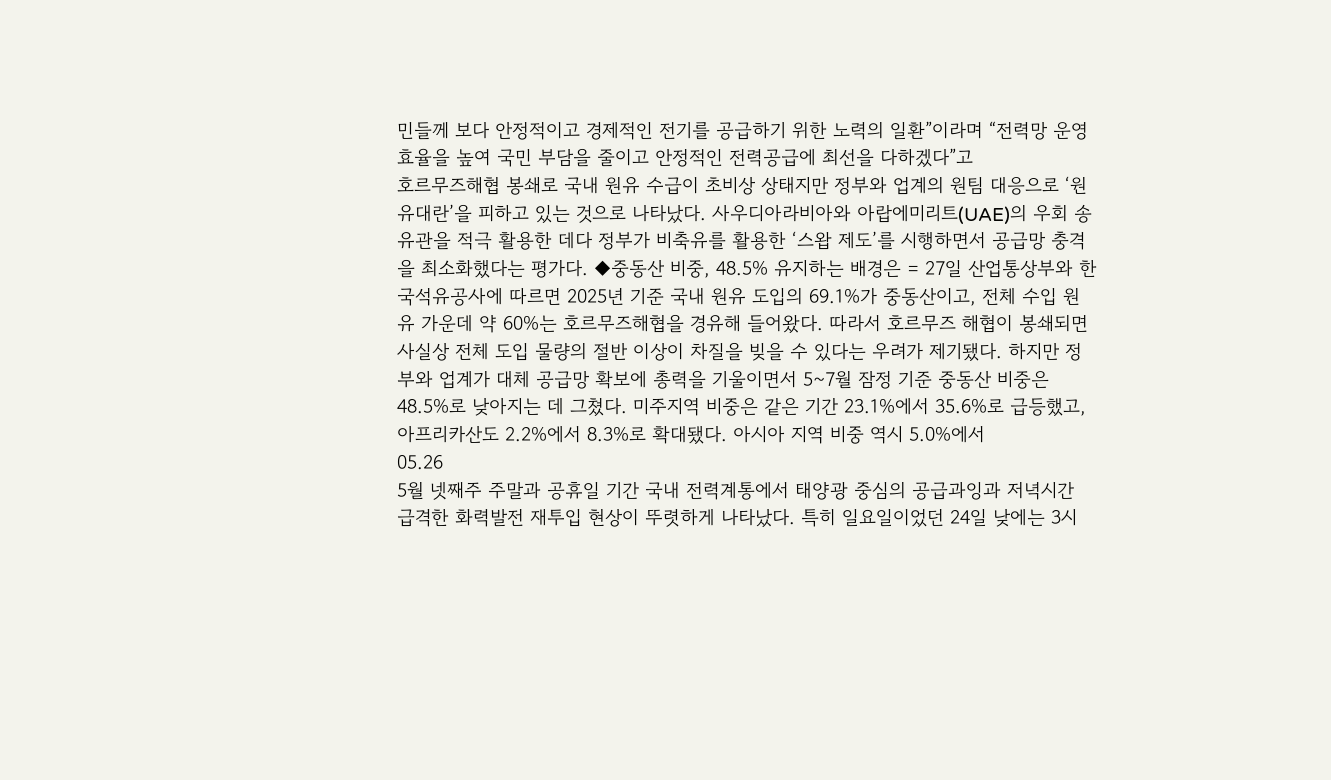민들께 보다 안정적이고 경제적인 전기를 공급하기 위한 노력의 일환”이라며 “전력망 운영 효율을 높여 국민 부담을 줄이고 안정적인 전력공급에 최선을 다하겠다”고
호르무즈해협 봉쇄로 국내 원유 수급이 초비상 상태지만 정부와 업계의 원팀 대응으로 ‘원유대란’을 피하고 있는 것으로 나타났다. 사우디아라비아와 아랍에미리트(UAE)의 우회 송유관을 적극 활용한 데다 정부가 비축유를 활용한 ‘스왑 제도’를 시행하면서 공급망 충격을 최소화했다는 평가다. ◆중동산 비중, 48.5% 유지하는 배경은 = 27일 산업통상부와 한국석유공사에 따르면 2025년 기준 국내 원유 도입의 69.1%가 중동산이고, 전체 수입 원유 가운데 약 60%는 호르무즈해협을 경유해 들어왔다. 따라서 호르무즈 해협이 봉쇄되면 사실상 전체 도입 물량의 절반 이상이 차질을 빚을 수 있다는 우려가 제기됐다. 하지만 정부와 업계가 대체 공급망 확보에 총력을 기울이면서 5~7월 잠정 기준 중동산 비중은 48.5%로 낮아지는 데 그쳤다. 미주지역 비중은 같은 기간 23.1%에서 35.6%로 급등했고, 아프리카산도 2.2%에서 8.3%로 확대됐다. 아시아 지역 비중 역시 5.0%에서
05.26
5월 넷째주 주말과 공휴일 기간 국내 전력계통에서 태양광 중심의 공급과잉과 저녁시간 급격한 화력발전 재투입 현상이 뚜렷하게 나타났다. 특히 일요일이었던 24일 낮에는 3시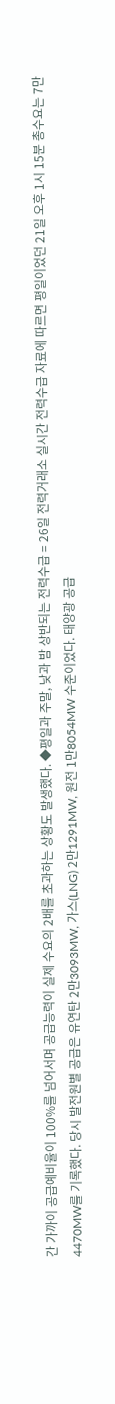간 가까이 공급예비율이 100%를 넘어서며 공급능력이 실제 수요의 2배를 초과하는 상황도 발생했다. ◆평일과 주말, 낮과 밤 상반되는 전력수급 = 26일 전력거래소 실시간 전력수급 자료에 따르면 평일이었던 21일 오후 1시 15분 총수요는 7만4470MW를 기록했다. 당시 발전원별 공급은 유연탄 2만3093MW, 가스(LNG) 2만1291MW, 원전 1만8054MW 수준이었다. 태양광 공급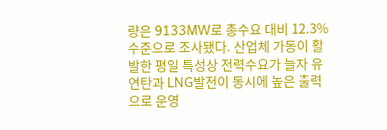량은 9133MW로 총수요 대비 12.3% 수준으로 조사됐다. 산업체 가동이 활발한 평일 특성상 전력수요가 늘자 유연탄과 LNG발전이 동시에 높은 출력으로 운영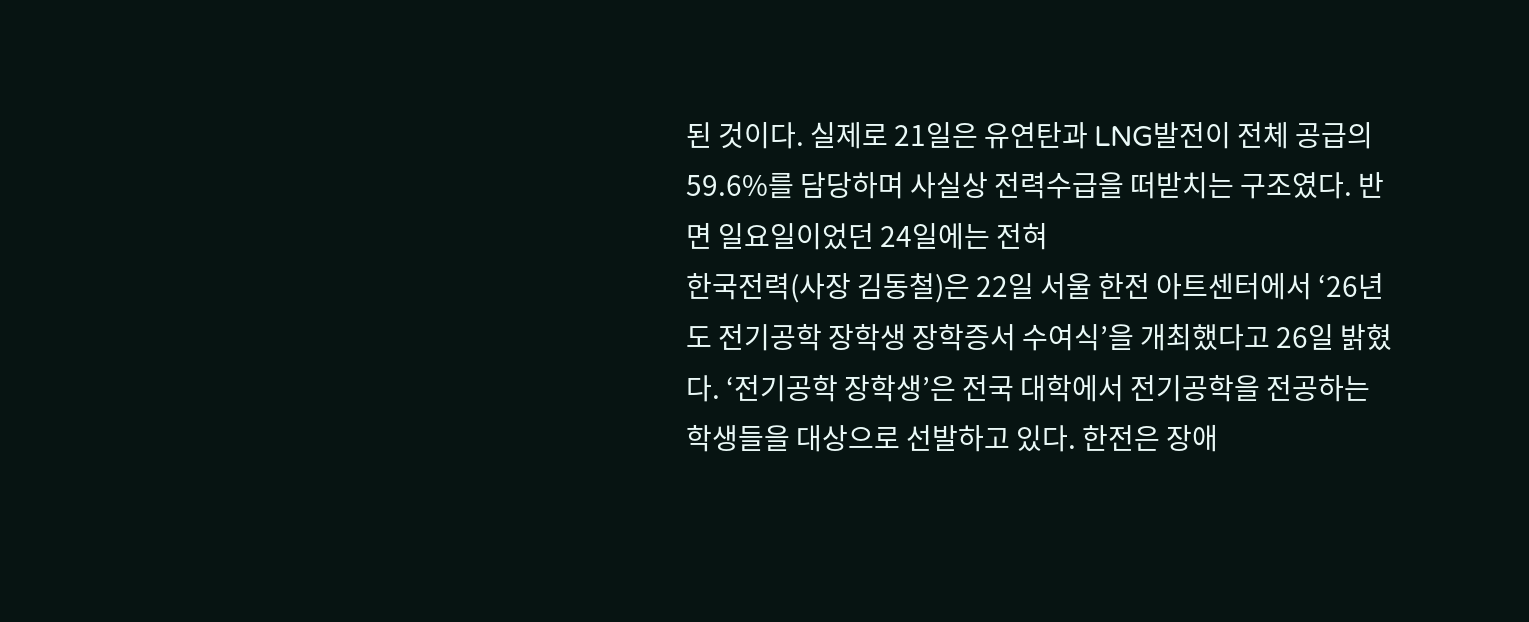된 것이다. 실제로 21일은 유연탄과 LNG발전이 전체 공급의 59.6%를 담당하며 사실상 전력수급을 떠받치는 구조였다. 반면 일요일이었던 24일에는 전혀
한국전력(사장 김동철)은 22일 서울 한전 아트센터에서 ‘26년도 전기공학 장학생 장학증서 수여식’을 개최했다고 26일 밝혔다. ‘전기공학 장학생’은 전국 대학에서 전기공학을 전공하는 학생들을 대상으로 선발하고 있다. 한전은 장애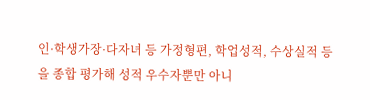인·학생가장·다자녀 등 가정형편, 학업성적, 수상실적 등을 종합 평가해 성적 우수자뿐만 아니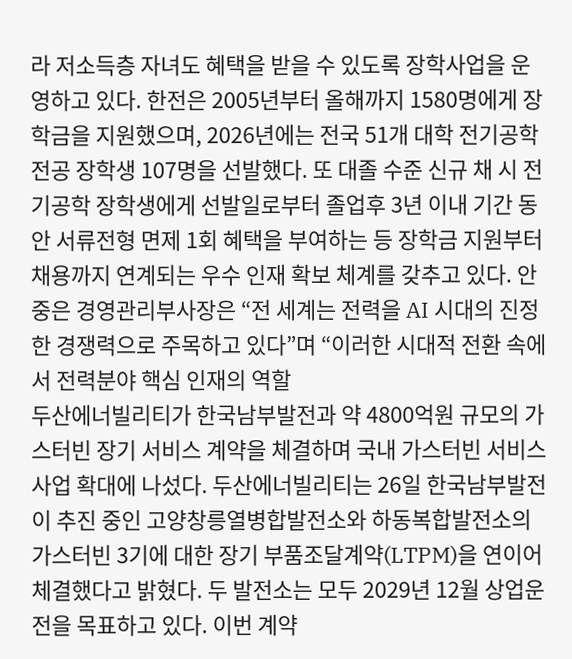라 저소득층 자녀도 혜택을 받을 수 있도록 장학사업을 운영하고 있다. 한전은 2005년부터 올해까지 1580명에게 장학금을 지원했으며, 2026년에는 전국 51개 대학 전기공학 전공 장학생 107명을 선발했다. 또 대졸 수준 신규 채 시 전기공학 장학생에게 선발일로부터 졸업후 3년 이내 기간 동안 서류전형 면제 1회 혜택을 부여하는 등 장학금 지원부터 채용까지 연계되는 우수 인재 확보 체계를 갖추고 있다. 안중은 경영관리부사장은 “전 세계는 전력을 AI 시대의 진정한 경쟁력으로 주목하고 있다”며 “이러한 시대적 전환 속에서 전력분야 핵심 인재의 역할
두산에너빌리티가 한국남부발전과 약 4800억원 규모의 가스터빈 장기 서비스 계약을 체결하며 국내 가스터빈 서비스 사업 확대에 나섰다. 두산에너빌리티는 26일 한국남부발전이 추진 중인 고양창릉열병합발전소와 하동복합발전소의 가스터빈 3기에 대한 장기 부품조달계약(LTPM)을 연이어 체결했다고 밝혔다. 두 발전소는 모두 2029년 12월 상업운전을 목표하고 있다. 이번 계약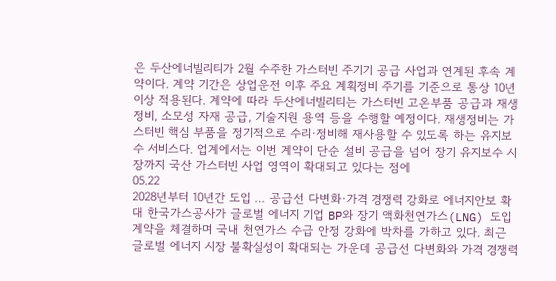은 두산에너빌리티가 2월 수주한 가스터빈 주기기 공급 사업과 연계된 후속 계약이다. 계약 기간은 상업운전 이후 주요 계획정비 주기를 기준으로 통상 10년 이상 적용된다. 계약에 따라 두산에너빌리티는 가스터빈 고온부품 공급과 재생정비, 소모성 자재 공급, 기술지원 용역 등을 수행할 예정이다. 재생정비는 가스터빈 핵심 부품을 정기적으로 수리·정비해 재사용할 수 있도록 하는 유지보수 서비스다. 업계에서는 이번 계약이 단순 설비 공급을 넘어 장기 유지보수 시장까지 국산 가스터빈 사업 영역이 확대되고 있다는 점에
05.22
2028년부터 10년간 도입 … 공급선 다변화·가격 경쟁력 강화로 에너지안보 확대 한국가스공사가 글로벌 에너지 기업 BP와 장기 액화천연가스(LNG) 도입계약을 체결하며 국내 천연가스 수급 안정 강화에 박차를 가하고 있다. 최근 글로벌 에너지 시장 불확실성이 확대되는 가운데 공급선 다변화와 가격 경쟁력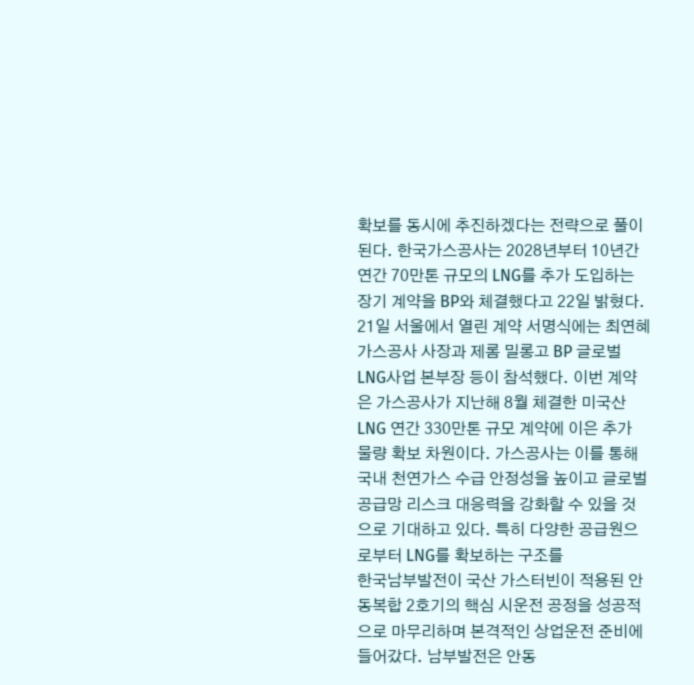확보를 동시에 추진하겠다는 전략으로 풀이된다. 한국가스공사는 2028년부터 10년간 연간 70만톤 규모의 LNG를 추가 도입하는 장기 계약을 BP와 체결했다고 22일 밝혔다. 21일 서울에서 열린 계약 서명식에는 최연혜 가스공사 사장과 제롬 밀롱고 BP 글로벌 LNG사업 본부장 등이 참석했다. 이번 계약은 가스공사가 지난해 8월 체결한 미국산 LNG 연간 330만톤 규모 계약에 이은 추가 물량 확보 차원이다. 가스공사는 이를 통해 국내 천연가스 수급 안정성을 높이고 글로벌 공급망 리스크 대응력을 강화할 수 있을 것으로 기대하고 있다. 특히 다양한 공급원으로부터 LNG를 확보하는 구조를
한국남부발전이 국산 가스터빈이 적용된 안동복합 2호기의 핵심 시운전 공정을 성공적으로 마무리하며 본격적인 상업운전 준비에 들어갔다. 남부발전은 안동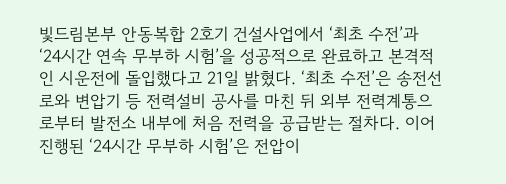빛드림본부 안동복합 2호기 건설사업에서 ‘최초 수전’과 ‘24시간 연속 무부하 시험’을 성공적으로 완료하고 본격적인 시운전에 돌입했다고 21일 밝혔다. ‘최초 수전’은 송전선로와 변압기 등 전력설비 공사를 마친 뒤 외부 전력계통으로부터 발전소 내부에 처음 전력을 공급받는 절차다. 이어 진행된 ‘24시간 무부하 시험’은 전압이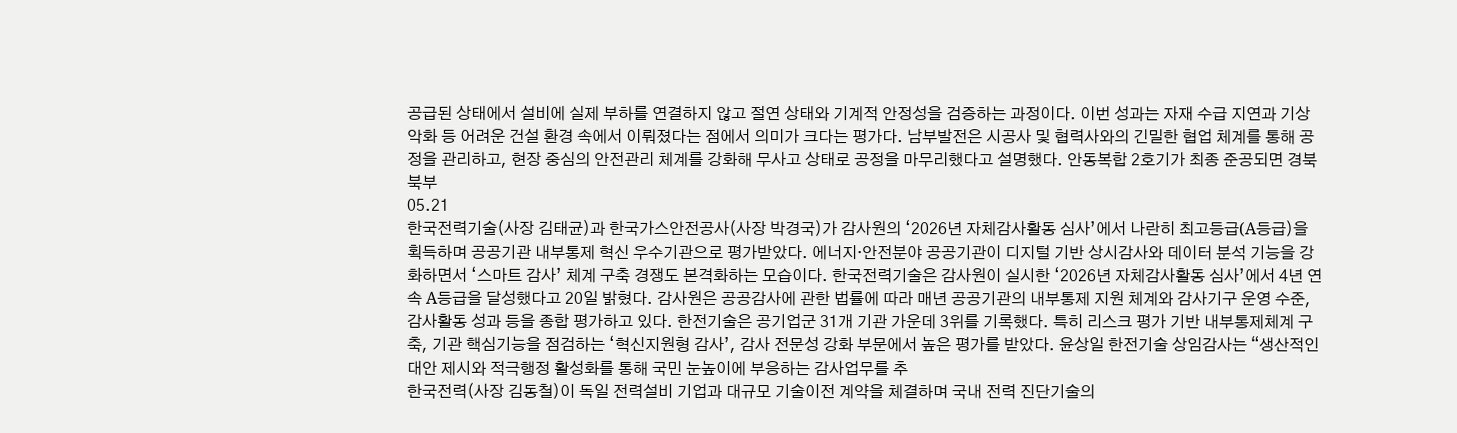공급된 상태에서 설비에 실제 부하를 연결하지 않고 절연 상태와 기계적 안정성을 검증하는 과정이다. 이번 성과는 자재 수급 지연과 기상 악화 등 어려운 건설 환경 속에서 이뤄졌다는 점에서 의미가 크다는 평가다. 남부발전은 시공사 및 협력사와의 긴밀한 협업 체계를 통해 공정을 관리하고, 현장 중심의 안전관리 체계를 강화해 무사고 상태로 공정을 마무리했다고 설명했다. 안동복합 2호기가 최종 준공되면 경북 북부
05.21
한국전력기술(사장 김태균)과 한국가스안전공사(사장 박경국)가 감사원의 ‘2026년 자체감사활동 심사’에서 나란히 최고등급(A등급)을 획득하며 공공기관 내부통제 혁신 우수기관으로 평가받았다. 에너지·안전분야 공공기관이 디지털 기반 상시감사와 데이터 분석 기능을 강화하면서 ‘스마트 감사’ 체계 구축 경쟁도 본격화하는 모습이다. 한국전력기술은 감사원이 실시한 ‘2026년 자체감사활동 심사’에서 4년 연속 A등급을 달성했다고 20일 밝혔다. 감사원은 공공감사에 관한 법률에 따라 매년 공공기관의 내부통제 지원 체계와 감사기구 운영 수준, 감사활동 성과 등을 종합 평가하고 있다. 한전기술은 공기업군 31개 기관 가운데 3위를 기록했다. 특히 리스크 평가 기반 내부통제체계 구축, 기관 핵심기능을 점검하는 ‘혁신지원형 감사’, 감사 전문성 강화 부문에서 높은 평가를 받았다. 윤상일 한전기술 상임감사는 “생산적인 대안 제시와 적극행정 활성화를 통해 국민 눈높이에 부응하는 감사업무를 추
한국전력(사장 김동철)이 독일 전력설비 기업과 대규모 기술이전 계약을 체결하며 국내 전력 진단기술의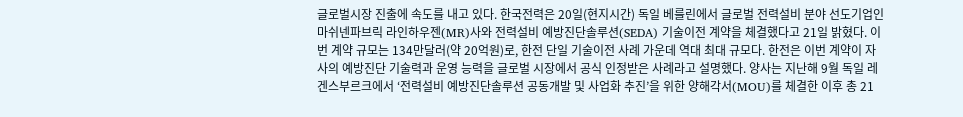글로벌시장 진출에 속도를 내고 있다. 한국전력은 20일(현지시간) 독일 베를린에서 글로벌 전력설비 분야 선도기업인 마쉬넨파브릭 라인하우젠(MR)사와 전력설비 예방진단솔루션(SEDA) 기술이전 계약을 체결했다고 21일 밝혔다. 이번 계약 규모는 134만달러(약 20억원)로, 한전 단일 기술이전 사례 가운데 역대 최대 규모다. 한전은 이번 계약이 자사의 예방진단 기술력과 운영 능력을 글로벌 시장에서 공식 인정받은 사례라고 설명했다. 양사는 지난해 9월 독일 레겐스부르크에서 ‘전력설비 예방진단솔루션 공동개발 및 사업화 추진’을 위한 양해각서(MOU)를 체결한 이후 총 21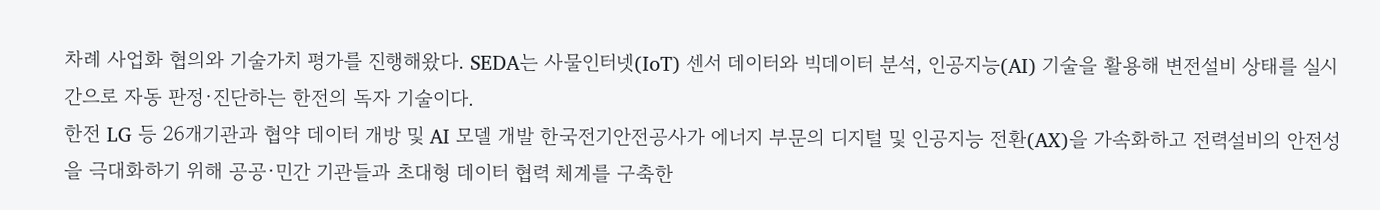차례 사업화 협의와 기술가치 평가를 진행해왔다. SEDA는 사물인터넷(IoT) 센서 데이터와 빅데이터 분석, 인공지능(AI) 기술을 활용해 변전설비 상태를 실시간으로 자동 판정·진단하는 한전의 독자 기술이다.
한전 LG 등 26개기관과 협약 데이터 개방 및 AI 모델 개발 한국전기안전공사가 에너지 부문의 디지털 및 인공지능 전환(AX)을 가속화하고 전력설비의 안전성을 극대화하기 위해 공공·민간 기관들과 초대형 데이터 협력 체계를 구축한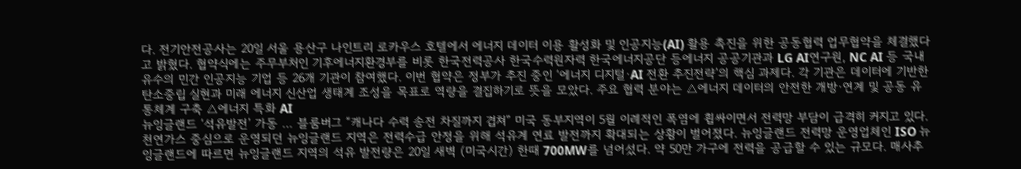다. 전기안전공사는 20일 서울 용산구 나인트리 로카우스 호텔에서 에너지 데이터 이용 활성화 및 인공지능(AI) 활용 촉진을 위한 공동협력 업무협약을 체결했다고 밝혔다. 협약식에는 주무부처인 기후에너지환경부를 비롯 한국전력공사 한국수력원자력 한국에너지공단 등에너지 공공기관과 LG AI연구원, NC AI 등 국내 유수의 민간 인공지능 기업 등 26개 기관이 참여했다. 이번 협약은 정부가 추진 중인 ‘에너지 디지털·AI 전환 추진전략’의 핵심 과제다. 각 기관은 데이터에 기반한 탄소중립 실현과 미래 에너지 신산업 생태계 조성을 목표로 역량을 결집하기로 뜻을 모았다. 주요 협력 분야는 △에너지 데이터의 안전한 개방·연계 및 공동 유통체계 구축 △에너지 특화 AI
뉴잉글랜드 ‘석유발전’ 가동 … 블룸버그 “캐나다 수력 송전 차질까지 겹쳐” 미국 동부지역이 5월 이례적인 폭염에 휩싸이면서 전력망 부담이 급격히 커지고 있다. 천연가스 중심으로 운영되던 뉴잉글랜드 지역은 전력수급 안정을 위해 석유계 연료 발전까지 확대되는 상황이 벌어졌다. 뉴잉글랜드 전력망 운영업체인 ISO 뉴잉글랜드에 따르면 뉴잉글랜드 지역의 석유 발전량은 20일 새벽 (미국시간) 한때 700MW를 넘어섰다. 약 50만 가구에 전력을 공급할 수 있는 규모다. 매사추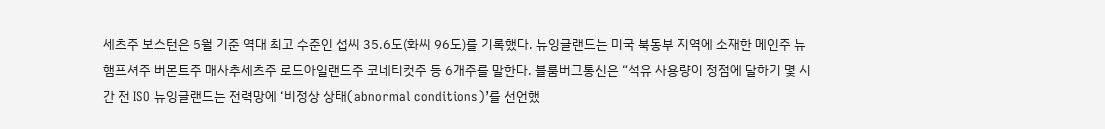세츠주 보스턴은 5월 기준 역대 최고 수준인 섭씨 35.6도(화씨 96도)를 기록했다. 뉴잉글랜드는 미국 북동부 지역에 소재한 메인주 뉴햄프셔주 버몬트주 매사추세츠주 로드아일랜드주 코네티컷주 등 6개주를 말한다. 블룸버그통신은 “석유 사용량이 정점에 달하기 몇 시간 전 ISO 뉴잉글랜드는 전력망에 ‘비정상 상태(abnormal conditions)’를 선언했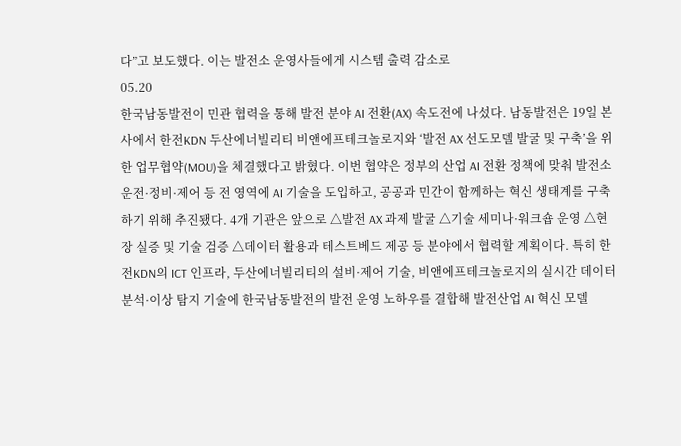다”고 보도했다. 이는 발전소 운영사들에게 시스템 출력 감소로
05.20
한국남동발전이 민관 협력을 통해 발전 분야 AI 전환(AX) 속도전에 나섰다. 남동발전은 19일 본사에서 한전KDN 두산에너빌리티 비앤에프테크놀로지와 ‘발전 AX 선도모델 발굴 및 구축’을 위한 업무협약(MOU)을 체결했다고 밝혔다. 이번 협약은 정부의 산업 AI 전환 정책에 맞춰 발전소 운전·정비·제어 등 전 영역에 AI 기술을 도입하고, 공공과 민간이 함께하는 혁신 생태계를 구축하기 위해 추진됐다. 4개 기관은 앞으로 △발전 AX 과제 발굴 △기술 세미나·워크숍 운영 △현장 실증 및 기술 검증 △데이터 활용과 테스트베드 제공 등 분야에서 협력할 계획이다. 특히 한전KDN의 ICT 인프라, 두산에너빌리티의 설비·제어 기술, 비앤에프테크놀로지의 실시간 데이터 분석·이상 탐지 기술에 한국남동발전의 발전 운영 노하우를 결합해 발전산업 AI 혁신 모델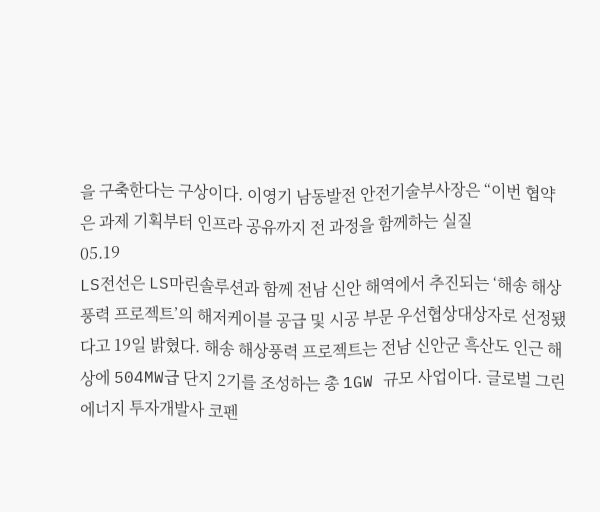을 구축한다는 구상이다. 이영기 남동발전 안전기술부사장은 “이번 협약은 과제 기획부터 인프라 공유까지 전 과정을 함께하는 실질
05.19
LS전선은 LS마린솔루션과 함께 전남 신안 해역에서 추진되는 ‘해송 해상풍력 프로젝트’의 해저케이블 공급 및 시공 부문 우선협상대상자로 선정됐다고 19일 밝혔다. 해송 해상풍력 프로젝트는 전남 신안군 흑산도 인근 해상에 504MW급 단지 2기를 조성하는 총 1GW 규모 사업이다. 글로벌 그린에너지 투자개발사 코펜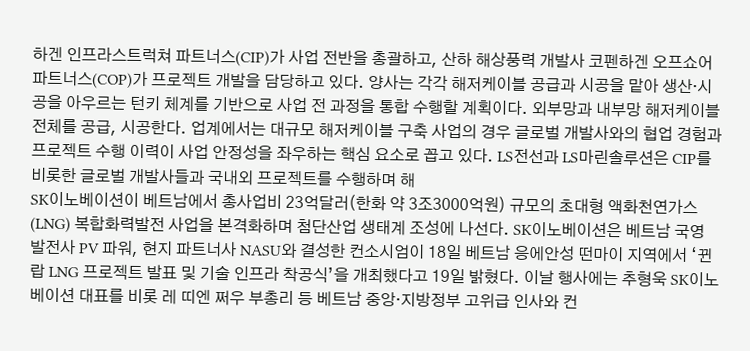하겐 인프라스트럭쳐 파트너스(CIP)가 사업 전반을 총괄하고, 산하 해상풍력 개발사 코펜하겐 오프쇼어 파트너스(COP)가 프로젝트 개발을 담당하고 있다. 양사는 각각 해저케이블 공급과 시공을 맡아 생산·시공을 아우르는 턴키 체계를 기반으로 사업 전 과정을 통합 수행할 계획이다. 외부망과 내부망 해저케이블 전체를 공급, 시공한다. 업계에서는 대규모 해저케이블 구축 사업의 경우 글로벌 개발사와의 협업 경험과 프로젝트 수행 이력이 사업 안정성을 좌우하는 핵심 요소로 꼽고 있다. LS전선과 LS마린솔루션은 CIP를 비롯한 글로벌 개발사들과 국내외 프로젝트를 수행하며 해
SK이노베이션이 베트남에서 총사업비 23억달러(한화 약 3조3000억원) 규모의 초대형 액화천연가스(LNG) 복합화력발전 사업을 본격화하며 첨단산업 생태계 조성에 나선다. SK이노베이션은 베트남 국영 발전사 PV 파워, 현지 파트너사 NASU와 결성한 컨소시엄이 18일 베트남 응에안성 떤마이 지역에서 ‘뀐랍 LNG 프로젝트 발표 및 기술 인프라 착공식’을 개최했다고 19일 밝혔다. 이날 행사에는 추형욱 SK이노베이션 대표를 비롯 레 띠엔 쩌우 부총리 등 베트남 중앙·지방정부 고위급 인사와 컨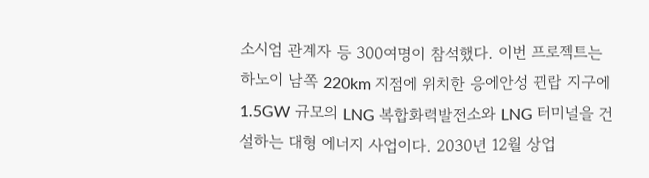소시엄 관계자 등 300여명이 참석했다. 이번 프로젝트는 하노이 남쪽 220km 지점에 위치한 응에안성 뀐랍 지구에 1.5GW 규모의 LNG 복합화력발전소와 LNG 터미널을 건설하는 대형 에너지 사업이다. 2030년 12월 상업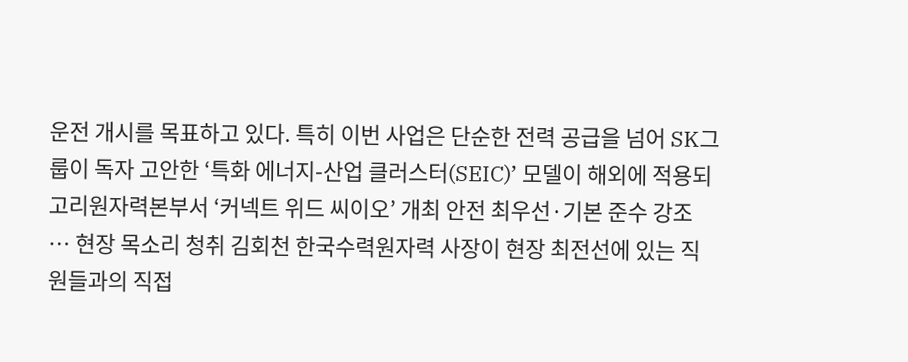운전 개시를 목표하고 있다. 특히 이번 사업은 단순한 전력 공급을 넘어 SK그룹이 독자 고안한 ‘특화 에너지-산업 클러스터(SEIC)’ 모델이 해외에 적용되
고리원자력본부서 ‘커넥트 위드 씨이오’ 개최 안전 최우선·기본 준수 강조 … 현장 목소리 청취 김회천 한국수력원자력 사장이 현장 최전선에 있는 직원들과의 직접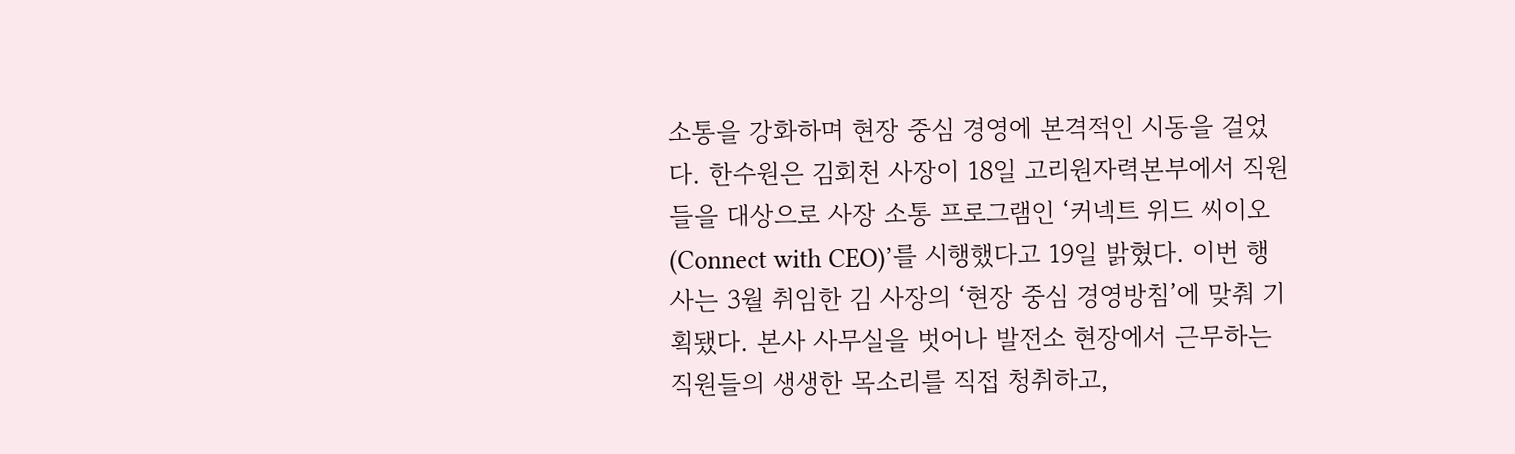소통을 강화하며 현장 중심 경영에 본격적인 시동을 걸었다. 한수원은 김회천 사장이 18일 고리원자력본부에서 직원들을 대상으로 사장 소통 프로그램인 ‘커넥트 위드 씨이오(Connect with CEO)’를 시행했다고 19일 밝혔다. 이번 행사는 3월 취임한 김 사장의 ‘현장 중심 경영방침’에 맞춰 기획됐다. 본사 사무실을 벗어나 발전소 현장에서 근무하는 직원들의 생생한 목소리를 직접 청취하고,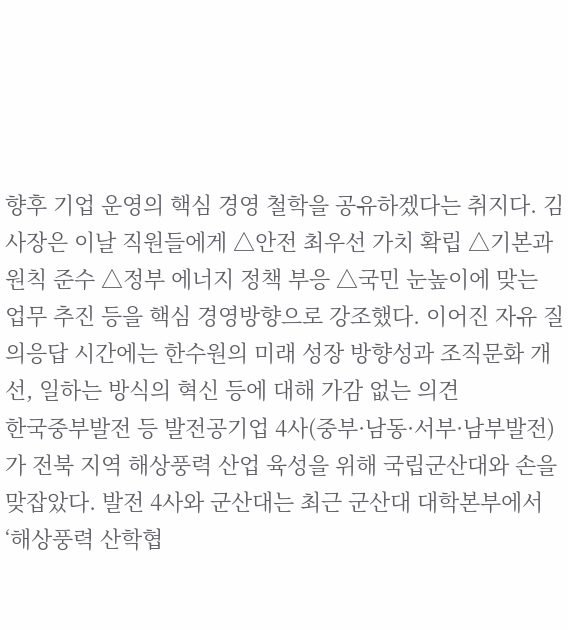향후 기업 운영의 핵심 경영 철학을 공유하겠다는 취지다. 김 사장은 이날 직원들에게 △안전 최우선 가치 확립 △기본과 원칙 준수 △정부 에너지 정책 부응 △국민 눈높이에 맞는 업무 추진 등을 핵심 경영방향으로 강조했다. 이어진 자유 질의응답 시간에는 한수원의 미래 성장 방향성과 조직문화 개선, 일하는 방식의 혁신 등에 대해 가감 없는 의견
한국중부발전 등 발전공기업 4사(중부·남동·서부·남부발전)가 전북 지역 해상풍력 산업 육성을 위해 국립군산대와 손을 맞잡았다. 발전 4사와 군산대는 최근 군산대 대학본부에서 ‘해상풍력 산학협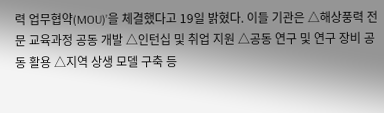력 업무협약(MOU)’을 체결했다고 19일 밝혔다. 이들 기관은 △해상풍력 전문 교육과정 공동 개발 △인턴십 및 취업 지원 △공동 연구 및 연구 장비 공동 활용 △지역 상생 모델 구축 등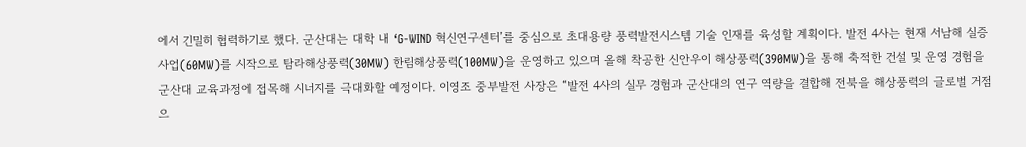에서 긴밀히 협력하기로 했다. 군산대는 대학 내 ‘G-WIND 혁신연구센터’를 중심으로 초대용량 풍력발전시스템 기술 인재를 육성할 계획이다. 발전 4사는 현재 서남해 실증사업(60MW)를 시작으로 탐라해상풍력(30MW) 한림해상풍력(100MW)을 운영하고 있으며 올해 착공한 신안우이 해상풍력(390MW)을 통해 축적한 건설 및 운영 경험을 군산대 교육과정에 접목해 시너지를 극대화할 예정이다. 이영조 중부발전 사장은 “발전 4사의 실무 경험과 군산대의 연구 역량을 결합해 전북을 해상풍력의 글로벌 거점으